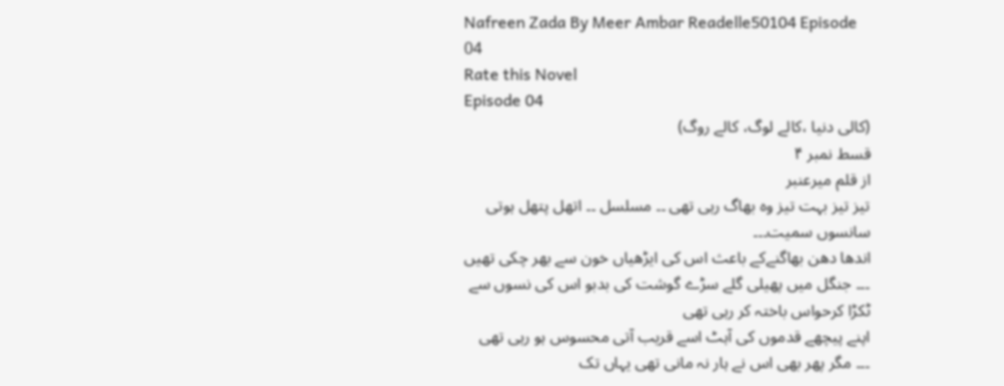Nafreen Zada By Meer Ambar Readelle50104 Episode 04
Rate this Novel
Episode 04
(کالی دنیا ،کالے لوگ، کالے روگ)
قسط نمبر ۴
از قلم میرعنبر
تیز تیز بہت تیز وہ بھاگ رہی تھی ۔۔ مسلسل ۔۔ اتھل پتھل ہوتی سانسوں سمیت۔۔۔
اندھا دھن بھاگنےکے باعث اس کی ایڑھیاں خون سے بھر چکی تھیں ۔۔۔ جنگل میں پھیلی گلے سڑے گوشت کی بدبو اس کی نسوں سے ٹکڑا کرحواس باختہ کر رہی تھی
اپنے پیچھے قدموں کی آہٹ اسے قریب آتی محسوس ہو رہی تھی ۔۔۔ مگر پھر بھی اس نے ہار نہ مانی تھی یہاں تک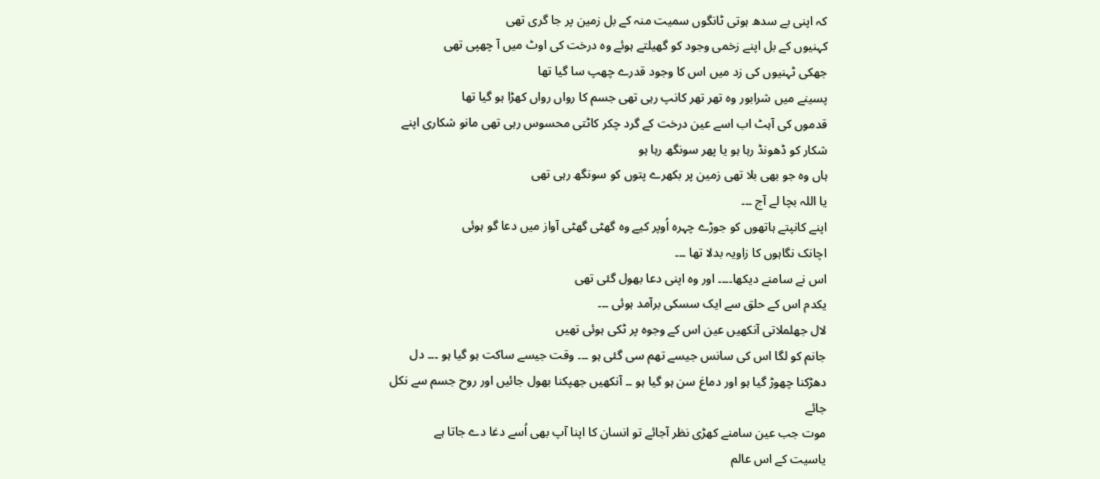کہ اپنی بے سدھ ہوتی ٹانگوں سمیت منہ کے بل زمین پر جا گری تھی
کہنیوں کے بل اپنے زخمی وجود کو گھیلتے ہوئے وہ درخت کی اوٹ میں آ چھپی تھی
جھکی ٹہنیوں کی زد میں اس کا وجود قدرے چھپ سا گیا تھا
پسینے میں شرابور وہ تھر تھر کانپ رہی تھی جسم کا رواں رواں کھڑا ہو گیا تھا
قدموں کی آہٹ اب اسے عین درخت کے گرد چکر کاٹتی محسوس رہی تھی مانو شکاری اپنے شکار کو ڈھونڈ رہا ہو یا پھر سونگھ رہا ہو
ہاں وہ جو بھی بلا تھی زمین پر بکھرے پتوں کو سونگھ رہی تھی
یا اللہ بچا لے آج ۔۔۔
اپنے کانپتے ہاتھوں کو جوڑے چہرہ اُوپر کیے وہ گھٹی گھٹی آواز میں دعا گو ہوئی
اچانک نگاہوں کا زاویہ بدلا تھا ۔۔۔
اس نے سامنے دیکھا۔۔۔۔ اور وہ اپنی دعا بھول گئی تھی
یکدم اس کے حلق سے ایک سسکی برآمد ہوئی ۔۔۔
لال جھلملاتی آنکھیں عین اس کے وجوہ پر ٹکی ہوئی تھیں
جانم کو لگا اس کی سانس جیسے تھم سی گئی ہو ۔۔۔ وقت جیسے ساکت ہو گیا ہو ۔۔۔ دل دھڑکنا چھوڑ گیا ہو اور دماغ سن ہو گیا ہو ۔۔ آنکھیں جھپکنا بھول جائیں اور روح جسم سے نکل جائے
موت جب عین سامنے کھڑی نظر آجائے تو انسان کا اپنا آپ بھی اُسے دغا دے جاتا ہے
یاسیت کے اس عالم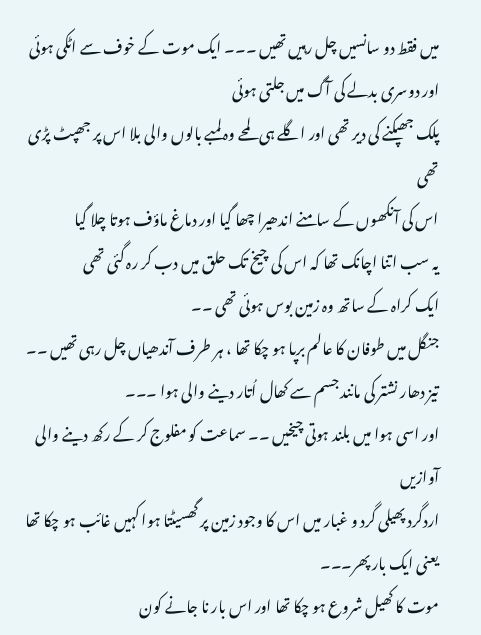میں فقط دو سانسیں چل رہیں تھیں ۔۔۔ ایک موت کے خوف سے اٹکی ہوئی اور دوسری بدلے کی آگ میں جلتی ہوئی
پلک جھپکنے کی دیر تھی اور اگلے ہی لمحے وہ لمبے بالوں والی بلا اس پر جھپٹ پڑی تھی
اس کی آنکھوں کے سامنے اندھیرا چھا گیا اور دماغ ماؤف ہوتا چلا گیا
یہ سب اتنا اچانک تھا کہ اس کی چیخ تک حلق میں دب کر رہ گئی تھی
ایک کراہ کے ساتھ وہ زمین بوس ہوئی تھی ۔۔
جنگل میں طوفان کا عالم برپا ہو چکا تھا ، ہر طرف آندھیاں چل رہی تھیں ۔۔ تیز دھار نشتر کی مانند جسم سے کھال اُتار دینے والی ہوا ۔۔۔
اور اسی ہوا میں بلند ہوتی چیخیں ۔۔ سماعت کو مفلوج کر کے رکھ دینے والی آوازیں
اردگرد پھیلی گرد و غبار میں اس کا وجود زمین پر گھسیٹتا ہوا کہیں غائب ہو چکا تھا
یعنی ایک بار پھر۔۔۔
موت کا کھیل شروع ہو چکا تھا اور اس بار نا جانے کون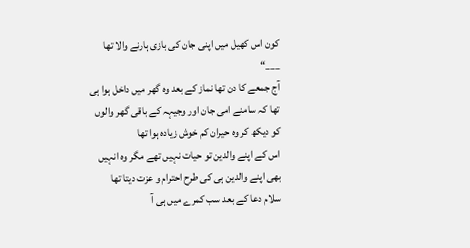کون اس کھیل میں اپنی جان کی بازی ہارنے والا تھا
___“
آج جمعے کا دن تھا نماز کے بعد وہ گھر میں داخل ہوا ہی تھا کہ سامنے امی جان اور وجیہہ کے باقی گھر والوں کو دیکھ کر وہ حیران کم خوش زیادہ ہوا تھا
اس کے اپنے والدین تو حیات نہیں تھے مگر وہ انہیں بھی اپنے والدین ہی کی طرح احترام و عزت دیتا تھا
سلام دعا کے بعد سب کمرے میں ہی آ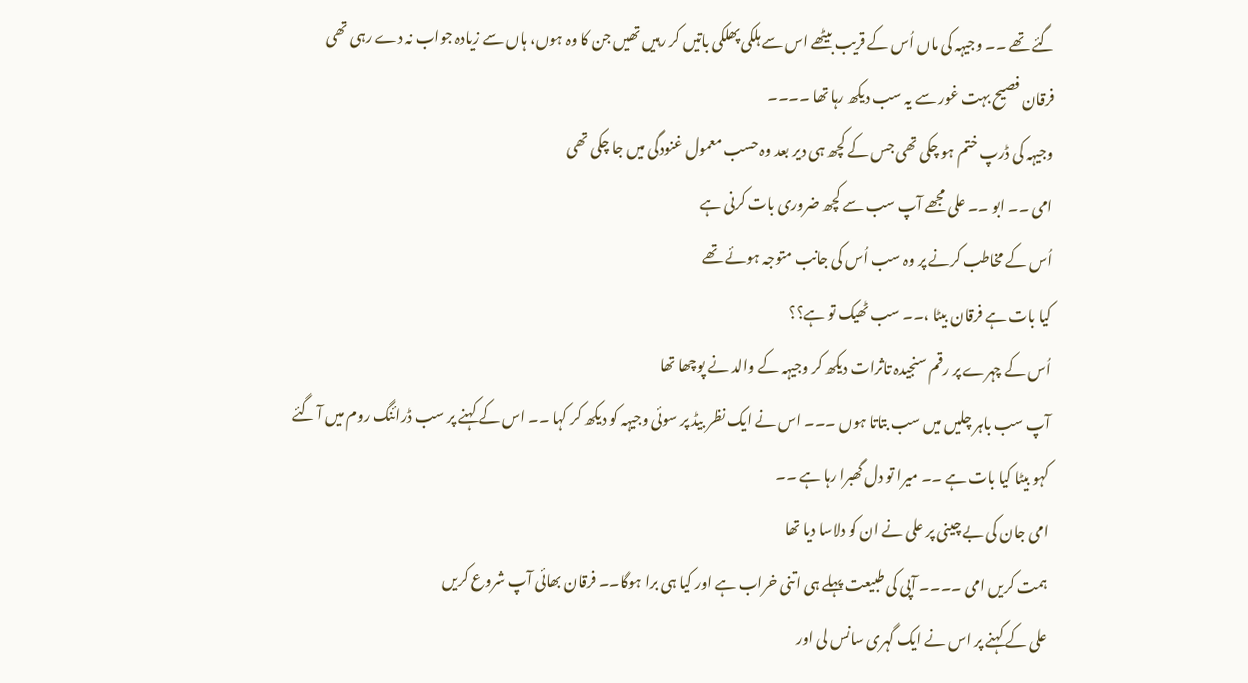گئے تھے ۔۔ وجیہہ کی ماں اُس کے قریب بیٹھے اس سے ہلکی پھلکی باتیں کر رہیں تھیں جن کا وہ ہوں، ہاں سے زیادہ جواب نہ دے رہی تھی
فرقان فصیح بہت غور سے یہ سب دیکھ رہا تھا ۔۔۔۔
وجیہہ کی ڈرپ ختم ہو چکی تھی جس کے کچھ ہی دیر بعد وہ حسب معمول غنودگی میں جا چکی تھی
امی ۔۔ ابو ۔۔ علی مجھے آپ سب سے کچھ ضروری بات کرنی ہے
اُس کے مخاطب کرنے پر وہ سب اُس کی جانب متوجہ ہوئے تھے
کیا بات ہے فرقان بیٹا ،۔۔ سب ٹھیک تو ہے؟؟
اُس کے چہرے پر رقم سنجیدہ تاثرات دیکھ کر وجیہہ کے والد نے پوچھا تھا
آپ سب باہر چلیں میں سب بتاتا ہوں ۔۔۔ اس نے ایک نظر بیڈ پر سوئی وجیہہ کو دیکھ کر کہا ۔۔ اس کے کہنے پر سب ڈرائنگ روم میں آ گئے
کہو بیٹا کیا بات ہے ۔۔ میرا تو دل گھبرا رہا ہے ۔۔
امی جان کی بے چینی پر علی نے ان کو دلاسا دیا تھا
ہمت کریں امی ۔۔۔۔ آپی کی طبیعت پہلے ہی اتنی خراب ہے اور کیا ہی برا ہوگا۔۔ فرقان بھائی آپ شروع کریں
علی کے کہنے پر اس نے ایک گہری سانس لی اور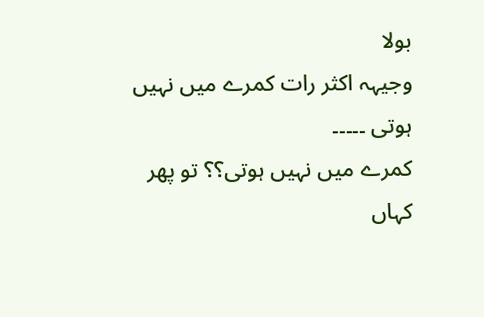بولا
وجیہہ اکثر رات کمرے میں نہیں ہوتی ۔۔۔۔۔
کمرے میں نہیں ہوتی؟؟ تو پھر کہاں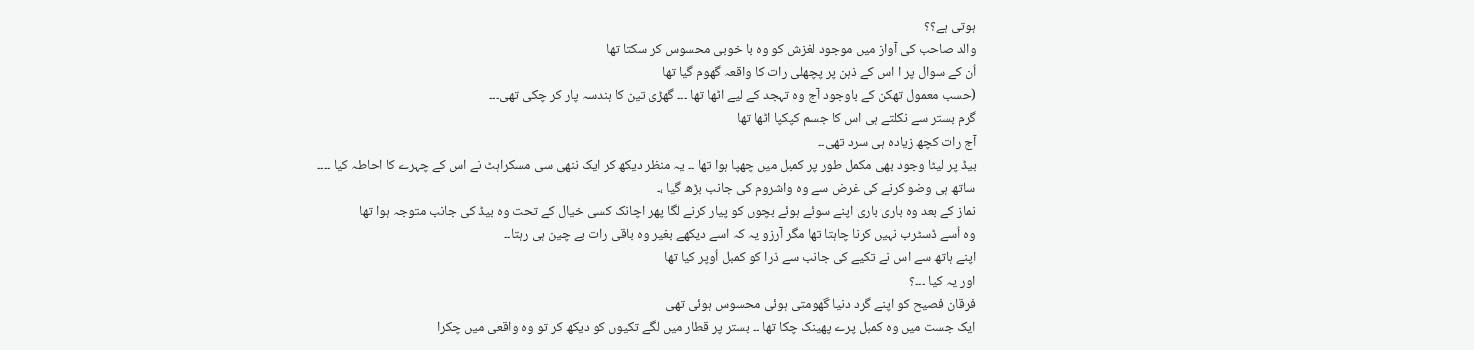ہوتی ہے؟؟
والد صاحب کی آواز میں موجود لغزش کو وہ با خوبی محسوس کر سکتا تھا
اُن کے سوال پر ا اس کے ذہن پر پچھلی رات کا واقعہ گھوم گیا تھا
(حسب معمول تھکن کے باوجود آج وہ تہجد کے لیے اٹھا تھا ۔۔۔ گھڑی تین کا ہندسہ پار کر چکی تھی۔۔۔
گرم بستر سے نکلتے ہی اس کا جسم کپکپا اٹھا تھا
آج رات کچھ زیادہ ہی سرد تھی۔۔
بیڈ پر لیٹا وجود بھی مکمل طور پر کمبل میں چھپا ہوا تھا ۔۔ یہ منظر دیکھ کر ایک ننھی سی مسکراہٹ نے اس کے چہرے کا احاطہ کیا ۔۔۔۔
ساتھ ہی وضو کرنے کی غرض سے وہ واشروم کی جانب بڑھ گیا ،۔
نماز کے بعد وہ باری باری اپنے سوئے ہوئے بچوں کو پیار کرنے لگا پھر اچانک کسی خیال کے تحت وہ بیڈ کی جانب متوجہ ہوا تھا
وہ اُسے ڈسٹرب نہیں کرنا چاہتا تھا مگر آرزو یہ کہ اسے دیکھے بغیر وہ باقی رات بے چین ہی رہتا۔۔
اپنے ہاتھ سے اس نے تکیے کی جانب سے ذرا کو کمبل اُوپر کیا تھا
اور یہ کیا ۔۔۔؟
فرقان فصیح کو اپنے گرد دنیا گھومتی ہوئی محسوس ہوئی تھی
ایک جست میں وہ کمبل پرے پھینک چکا تھا ۔۔ بستر پر قطار میں لگے تکیوں کو دیکھ کر تو وہ واقعی میں چکرا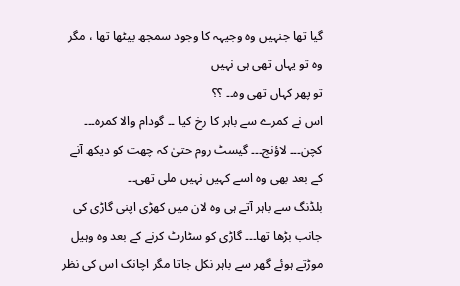گیا تھا جنہیں وہ وجیہہ کا وجود سمجھ بیٹھا تھا ، مگر وہ تو یہاں تھی ہی نہیں
تو پھر کہاں تھی وہ۔۔ ؟؟
اس نے کمرے سے باہر کا رخ کیا ۔۔ گودام والا کمرہ۔۔۔ کچن۔۔۔ لاؤنج۔۔۔ گیسٹ روم حتیٰ کہ چھت کو دیکھ آنے کے بعد بھی وہ اسے کہیں نہیں ملی تھی۔۔
بلڈنگ سے باہر آتے ہی وہ لان میں کھڑی اپنی گاڑی کی جانب بڑھا تھا۔۔۔ گاڑی کو سٹارٹ کرنے کے بعد وہ وہیل موڑتے ہوئے گھر سے باہر نکل جاتا مگر اچانک اس کی نظر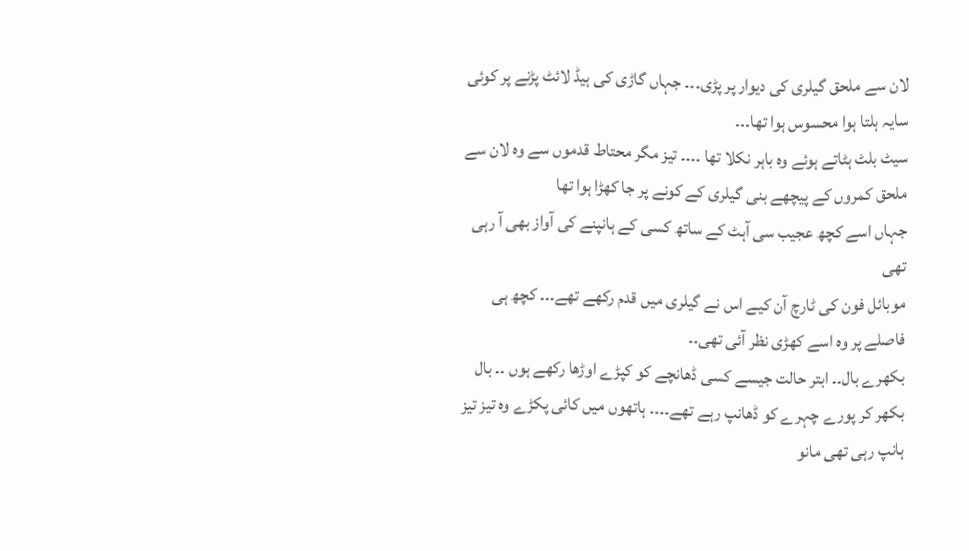لان سے ملحق گیلری کی دیوار پر پڑی۔۔۔ جہاں گاڑی کی ہیڈ لائٹ پڑنے پر کوئی سایہ ہلتا ہوا محسوس ہوا تھا۔۔۔
سیٹ بلٹ ہٹاتے ہوئے وہ باہر نکلا تھا ۔۔۔۔ تیز مگر محتاط قدموں سے وہ لان سے ملحق کمروں کے پیچھے بنی گیلری کے کونے پر جا کھڑا ہوا تھا
جہاں اسے کچھ عجیب سی آہٹ کے ساتھ کسی کے ہانپنے کی آواز بھی آ رہی تھی
موبائل فون کی ٹارچ آن کیے اس نے گیلری میں قدم رکھے تھے۔۔۔ کچھ ہی فاصلے پر وہ اسے کھڑی نظر آئی تھی۔۔
بکھرے بال۔۔ ابتر حالت جیسے کسی ڈھانچے کو کپڑے اوڑھا رکھے ہوں ۔۔ بال بکھر کر پورے چہرے کو ڈھانپ رہے تھے۔۔۔۔ ہاتھوں میں کائی پکڑے وہ تیز تیز ہانپ رہی تھی مانو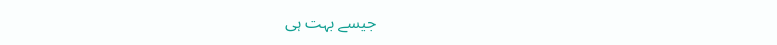جیسے بہت ہی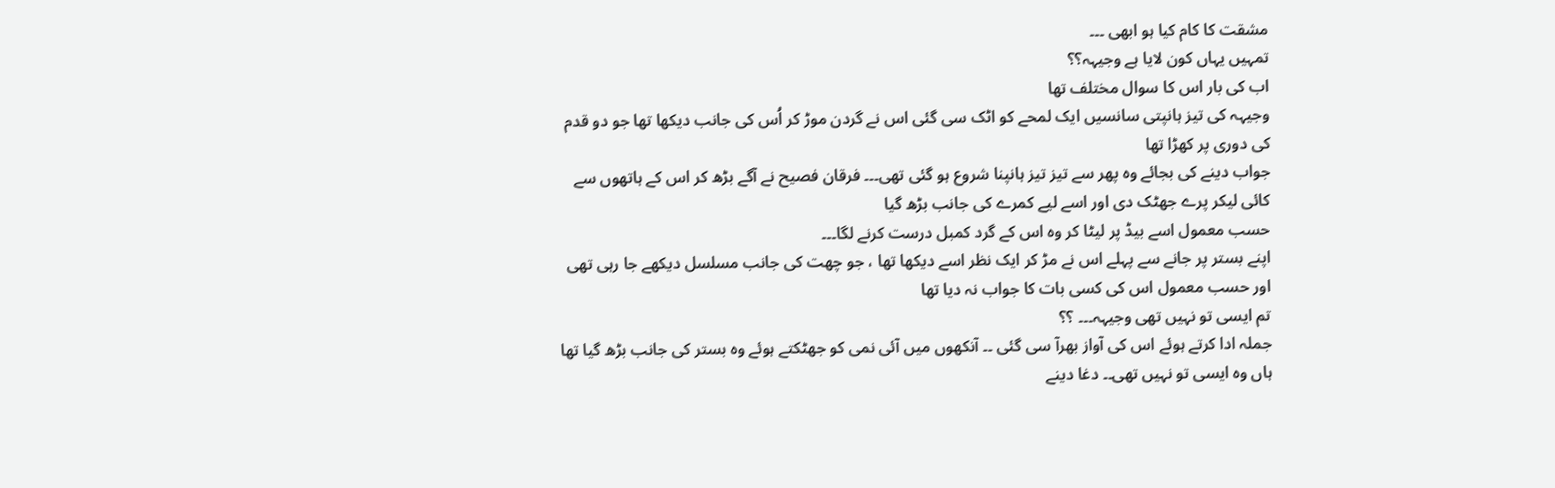مشقت کا کام کیا ہو ابھی ۔۔۔
تمہیں یہاں کون لایا ہے وجیہہ؟؟
اب کی بار اس کا سوال مختلف تھا
وجیہہ کی تیز ہانپتی سانسیں ایک لمحے کو اٹک سی گئی اس نے گردن موڑ کر اُس کی جانب دیکھا تھا جو دو قدم کی دوری پر کھڑا تھا
جواب دینے کی بجائے وہ پھر سے تیز تیز ہانپنا شروع ہو گئی تھی۔۔۔ فرقان فصیح نے آگے بڑھ کر اس کے ہاتھوں سے کائی لیکر پرے جھٹک دی اور اسے لیے کمرے کی جانب بڑھ گیا
حسب معمول اسے بیڈ پر لیٹا کر وہ اس کے گرد کمبل درست کرنے لگا۔۔۔
اپنے بستر پر جانے سے پہلے اس نے مڑ کر ایک نظر اسے دیکھا تھا ، جو چھت کی جانب مسلسل دیکھے جا رہی تھی اور حسب معمول اس کی کسی بات کا جواب نہ دیا تھا
تم ایسی تو نہیں تھی وجیہہ۔۔۔ ؟؟
جملہ ادا کرتے ہوئے اس کی آواز بھرآ سی گئی ۔۔ آنکھوں میں آئی نمی کو جھٹکتے ہوئے وہ بستر کی جانب بڑھ گیا تھا
ہاں وہ ایسی تو نہیں تھی۔۔ دغا دینے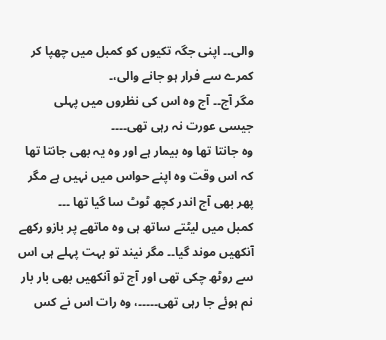والی۔۔ اپنی جگہ تکیوں کو کمبل میں چھپا کر کمرے سے فرار ہو جانے والی،۔
مگر آج۔۔ آج وہ اس کی نظروں میں پہلی جیسی عورت نہ رہی تھی۔۔۔۔
وہ جانتا تھا وہ بیمار ہے اور وہ یہ بھی جانتا تھا کہ اس وقت وہ اپنے حواس میں نہیں ہے مگر پھر بھی آج اندر کچھ ٹوٹ سا گیا تھا ۔۔۔
کمبل میں لیٹتے ساتھ ہی وہ ماتھے پر بازو رکھے آنکھیں موند گیا۔۔ مگر نیند تو بہت پہلے ہی اس سے روٹھ چکی تھی اور آج تو آنکھیں بھی بار بار نم ہوئے جا رہی تھی۔۔۔۔۔، وہ رات اس نے کس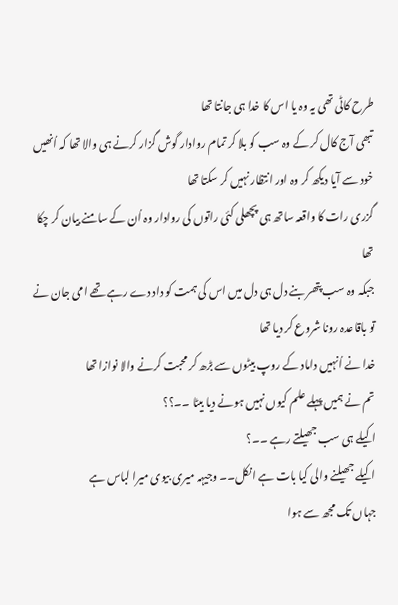طرح کاٹی تھی یہ وہ یا اس کا خدا ہی جانتا تھا
تبھی آج کال کر کے وہ سب کو بلا کر تمام روادار گوش گزار کرنے ہی والا تھا کہ اُنھیں خود سے آیا دیکھ کر وہ اور انتظار نہیں کر سکتا تھا
گزری رات کا واقعہ ساتھ ہی پچھلی کئی راتوں کی روادار وہ اُن کے سامنے بیان کر چکا تھا
جبکہ وہ سب پتھر بنے دل ہی دل میں اس کی ہمت کو داد دے رہے تھے امی جان نے تو باقاعدہ رونا شروع کر دیا تھا
خدا نے اُنہیں داماد کے روپ بیٹوں سے بڑھ کر محبت کرنے والا نوازا تھا
تم نے ہمیں پہلے علم کیوں نہیں ہونے دیا بیٹا ۔۔؟؟
اکیلے ہی سب جھیلتے رہے ۔۔؟
اکیلے جھیلنے والی کیا بات ہے انکل۔۔ وجیہہ میری بیوی میرا لباس ہے
جہاں تک مجھ سے ہوا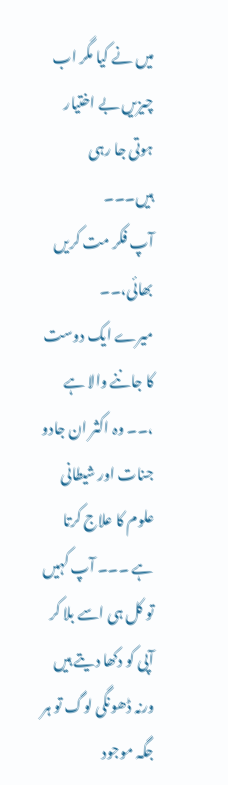میں نے کیا مگر اب چیزیں بے اختیار ہوتی جا رہی ہیں۔۔۔
آپ فکر مت کریں بھائی،۔۔
میرے ایک دوست کا جاننے والا ہے ،۔۔ وہ اکثر ان جادو جنات اور شیطانی علوم کا علاج کرتا ہے ۔۔۔ آپ کہیں تو کل ہی اسے بلا کر آپی کو دکھا دیتے ہیں
ورنہ ڈھونگی لوگ تو ہر جگہ موجود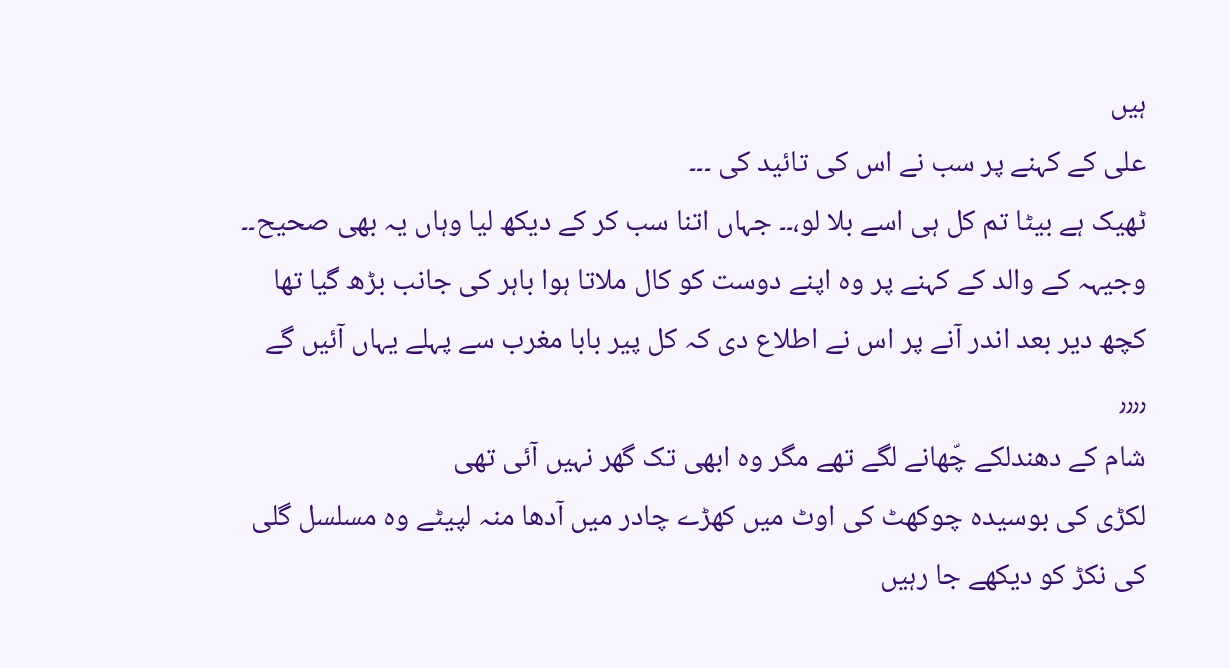ہیں
علی کے کہنے پر سب نے اس کی تائید کی ۔۔۔
ٹھیک ہے بیٹا تم کل ہی اسے بلا لو،۔۔ جہاں اتنا سب کر کے دیکھ لیا وہاں یہ بھی صحیح۔۔
وجیہہ کے والد کے کہنے پر وہ اپنے دوست کو کال ملاتا ہوا باہر کی جانب بڑھ گیا تھا
کچھ دیر بعد اندر آنے پر اس نے اطلاع دی کہ کل پیر بابا مغرب سے پہلے یہاں آئیں گے
٫٫٫٫
شام کے دھندلکے چّھانے لگے تھے مگر وہ ابھی تک گھر نہیں آئی تھی
لکڑی کی بوسیدہ چوکھٹ کی اوٹ میں کھڑے چادر میں آدھا منہ لپیٹے وہ مسلسل گلی کی نکڑ کو دیکھے جا رہیں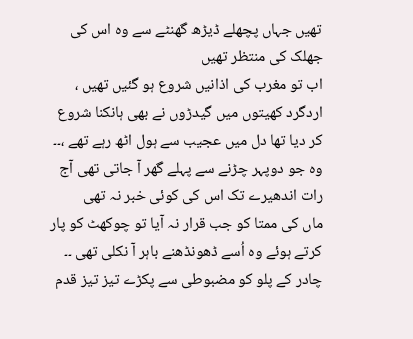تھیں جہاں پچھلے ڈیڑھ گھنٹے سے وہ اس کی جھلک کی منتظر تھیں
اب تو مغرب کی اذانیں شروع ہو گئیں تھیں ، اردگرد کھیتوں میں گیدڑوں نے بھی ہانکنا شروع کر دیا تھا دل میں عجیب سے ہول اٹھ رہے تھے ،۔۔ وہ جو دوپہر چڑنے سے پہلے گھر آ جاتی تھی آج رات اندھیرے تک اس کی کوئی خبر نہ تھی
ماں کی ممتا کو جب قرار نہ آیا تو چوکھٹ کو پار کرتے ہوئے وہ اُسے ڈھونڈھنے باہر آ نکلی تھی ۔۔
چادر کے پلو کو مضبوطی سے پکڑے تیز تیز قدم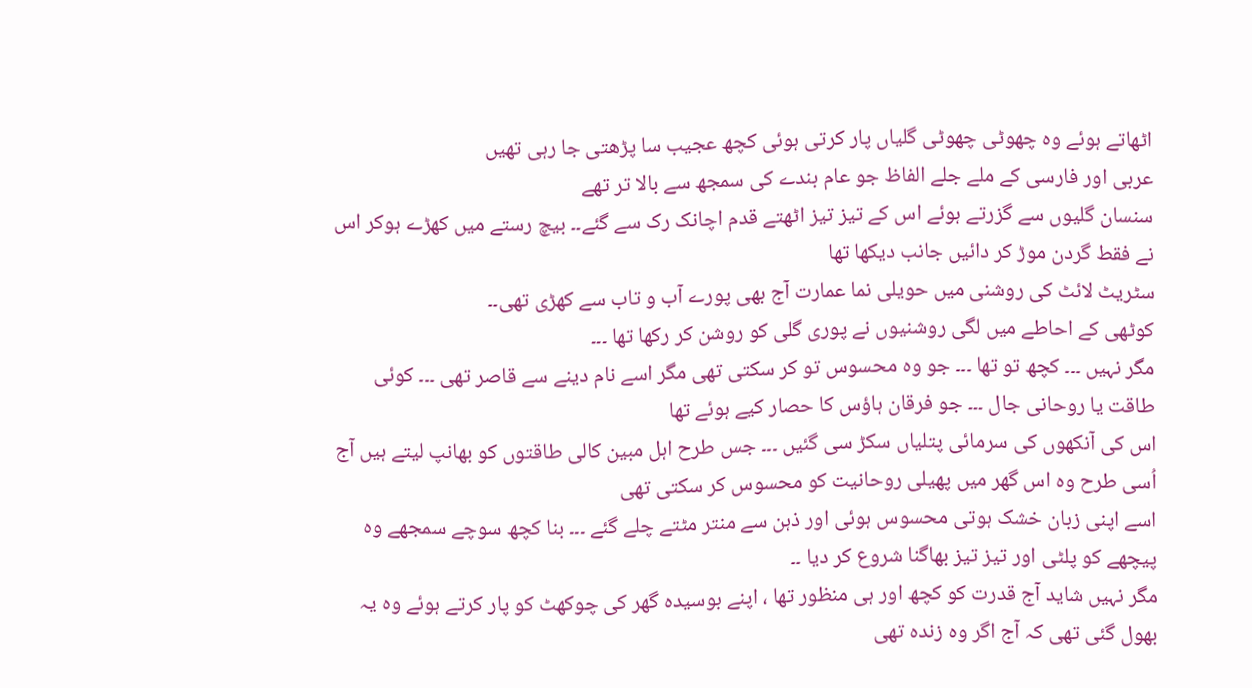اٹھاتے ہوئے وہ چھوٹی چھوٹی گلیاں پار کرتی ہوئی کچھ عجیب سا پڑھتی جا رہی تھیں
عربی اور فارسی کے ملے جلے الفاظ جو عام بندے کی سمجھ سے بالا تر تھے
سنسان گلیوں سے گزرتے ہوئے اس کے تیز تیز اٹھتے قدم اچانک رک سے گئے۔۔ بیچ رستے میں کھڑے ہوکر اس نے فقط گردن موڑ کر دائیں جانب دیکھا تھا
سٹریٹ لائٹ کی روشنی میں حویلی نما عمارت آج بھی پورے آب و تاب سے کھڑی تھی۔۔
کوٹھی کے احاطے میں لگی روشنیوں نے پوری گلی کو روشن کر رکھا تھا ۔۔۔
مگر نہیں ۔۔۔ کچھ تو تھا ۔۔۔ جو وہ محسوس تو کر سکتی تھی مگر اسے نام دینے سے قاصر تھی ۔۔۔ کوئی طاقت یا روحانی جال ۔۔۔ جو فرقان ہاؤس کا حصار کیے ہوئے تھا
اس کی آنکھوں کی سرمائی پتلیاں سکڑ سی گئیں ۔۔۔ جس طرح اہل مبین کالی طاقتوں کو بھانپ لیتے ہیں آج اُسی طرح وہ اس گھر میں پھیلی روحانیت کو محسوس کر سکتی تھی
اسے اپنی زبان خشک ہوتی محسوس ہوئی اور ذہن سے منتر مٹتے چلے گئے ۔۔۔ بنا کچھ سوچے سمجھے وہ پیچھے کو پلٹی اور تیز تیز بھاگنا شروع کر دیا ۔۔
مگر نہیں شاید آج قدرت کو کچھ اور ہی منظور تھا ، اپنے بوسیدہ گھر کی چوکھٹ کو پار کرتے ہوئے وہ یہ بھول گئی تھی کہ آج اگر وہ زندہ تھی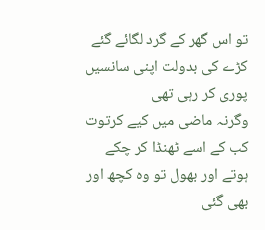تو اس گھر کے گرد لگائے گئے کڑے کی بدولت اپنی سانسیں پوری کر رہی تھی
وگرنہ ماضی میں کیے کرتوت کب کے اسے ٹھنڈا کر چکے ہوتے اور بھول تو وہ کچھ اور بھی گئی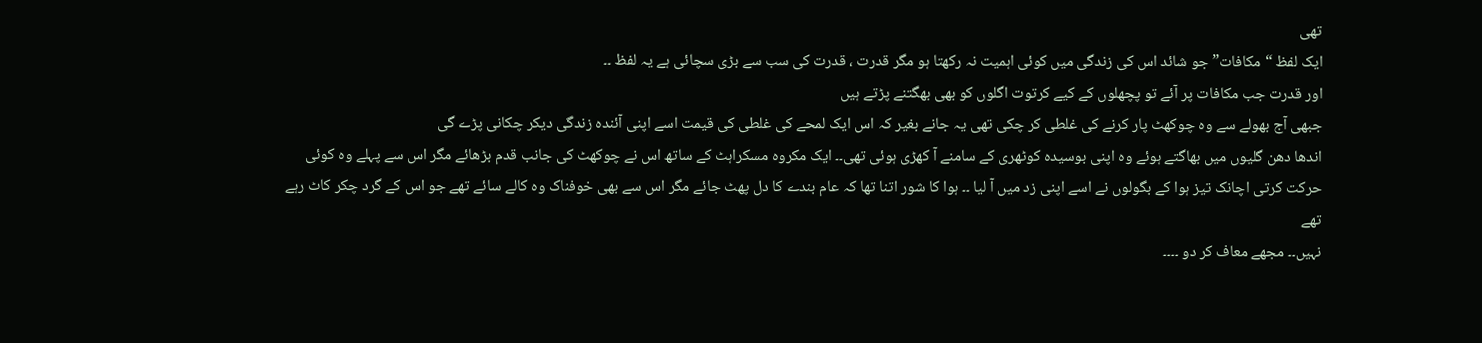تھی
ایک لفظ “مکافات” جو شائد اس کی زندگی میں کوئی اہمیت نہ رکھتا ہو مگر قدرت ، قدرت کی سب سے بڑی سچائی ہے یہ لفظ ۔۔
اور قدرت جب مکافات پر آئے تو پچھلوں کے کیے کرتوت اگلوں کو بھی بھگتنے پڑتے ہیں
جبھی آج بھولے سے وہ چوکھٹ پار کرنے کی غلطی کر چکی تھی یہ جانے بغیر کہ اس ایک لمحے کی غلطی کی قیمت اسے اپنی آئندہ زندگی دیکر چکانی پڑے گی
اندھا دھن گلیوں میں بھاگتے ہوئے وہ اپنی بوسیدہ کوٹھری کے سامنے آ کھڑی ہوئی تھی۔۔ ایک مکروہ مسکراہٹ کے ساتھ اس نے چوکھٹ کی جانب قدم بڑھائے مگر اس سے پہلے وہ کوئی حرکت کرتی اچانک تیز ہوا کے بگولوں نے اسے اپنی زد میں آ لیا ۔۔ ہوا کا شور اتنا تھا کہ عام بندے کا دل پھٹ جائے مگر اس سے بھی خوفناک وہ کالے سائے تھے جو اس کے گرد چکر کاٹ رہے تھے
نہیں۔۔ مجھے معاف کر دو ۔۔۔۔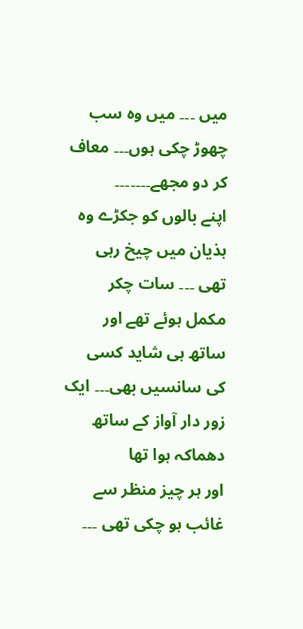میں ۔۔۔ میں وہ سب چھوڑ چکی ہوں۔۔۔ معاف کر دو مجھے۔۔۔۔۔۔۔
اپنے بالوں کو جکڑے وہ ہذیان میں چیخ رہی تھی ۔۔۔ سات چکر مکمل ہوئے تھے اور ساتھ ہی شاید کسی کی سانسیں بھی۔۔۔ ایک زور دار آواز کے ساتھ دھماکہ ہوا تھا
اور ہر چیز منظر سے غائب ہو چکی تھی ۔۔۔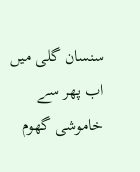سنسان گلی میں اب پھر سے خاموشی گھوم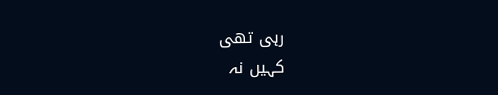رہی تھی
کہیں نہ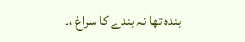بندہ تھا نہ بندے کا سراغ ،۔